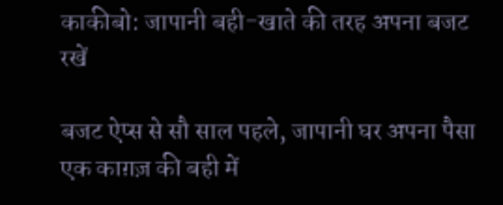काकीबो: जापानी बही-खाते की तरह अपना बजट रखें

बजट ऐप्स से सौ साल पहले, जापानी घर अपना पैसा एक काग़ज़ की बही में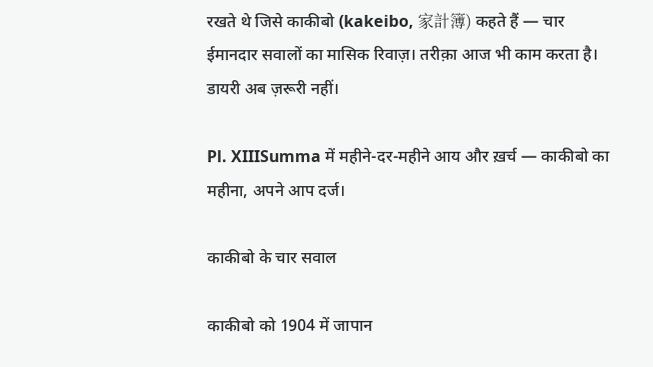रखते थे जिसे काकीबो (kakeibo, 家計簿) कहते हैं — चार ईमानदार सवालों का मासिक रिवाज़। तरीक़ा आज भी काम करता है। डायरी अब ज़रूरी नहीं।

Pl. XIIISumma में महीने-दर-महीने आय और ख़र्च — काकीबो का महीना, अपने आप दर्ज।

काकीबो के चार सवाल

काकीबो को 1904 में जापान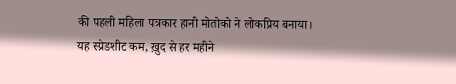की पहली महिला पत्रकार हानी मोतोको ने लोकप्रिय बनाया। यह स्प्रेडशीट कम, ख़ुद से हर महीने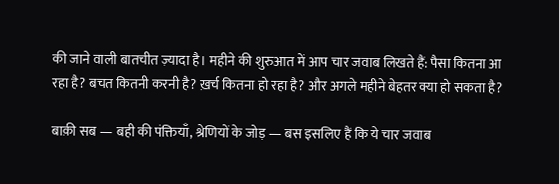की जाने वाली बातचीत ज़्यादा है। महीने की शुरुआत में आप चार जवाब लिखते हैं: पैसा कितना आ रहा है? बचत कितनी करनी है? ख़र्च कितना हो रहा है? और अगले महीने बेहतर क्या हो सकता है?

बाक़ी सब — बही की पंक्तियाँ, श्रेणियों के जोड़ — बस इसलिए हैं कि ये चार जवाब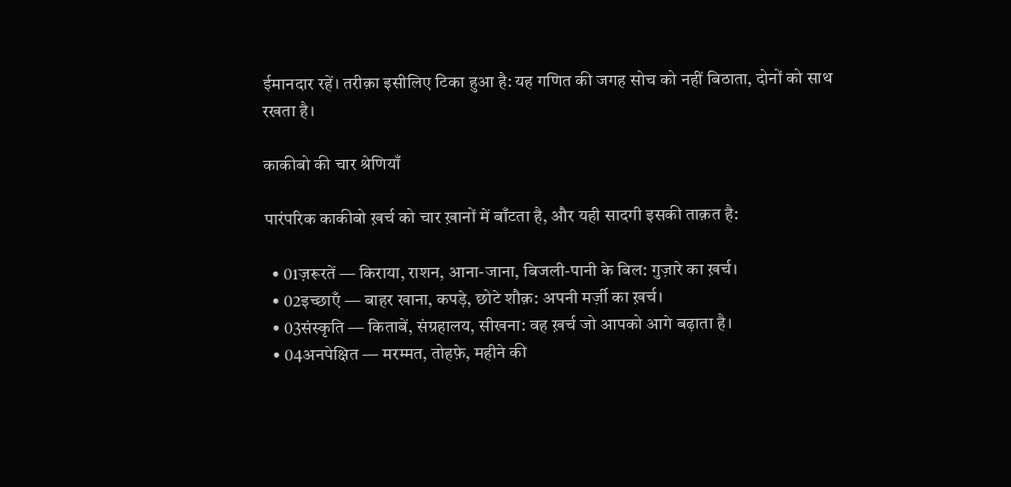ईमानदार रहें। तरीक़ा इसीलिए टिका हुआ है: यह गणित की जगह सोच को नहीं बिठाता, दोनों को साथ रखता है।

काकीबो की चार श्रेणियाँ

पारंपरिक काकीबो ख़र्च को चार ख़ानों में बाँटता है, और यही सादगी इसकी ताक़त है:

  • 01ज़रूरतें — किराया, राशन, आना-जाना, बिजली-पानी के बिल: गुज़ारे का ख़र्च।
  • 02इच्छाएँ — बाहर खाना, कपड़े, छोटे शौक़: अपनी मर्ज़ी का ख़र्च।
  • 03संस्कृति — किताबें, संग्रहालय, सीखना: वह ख़र्च जो आपको आगे बढ़ाता है।
  • 04अनपेक्षित — मरम्मत, तोहफ़े, महीने की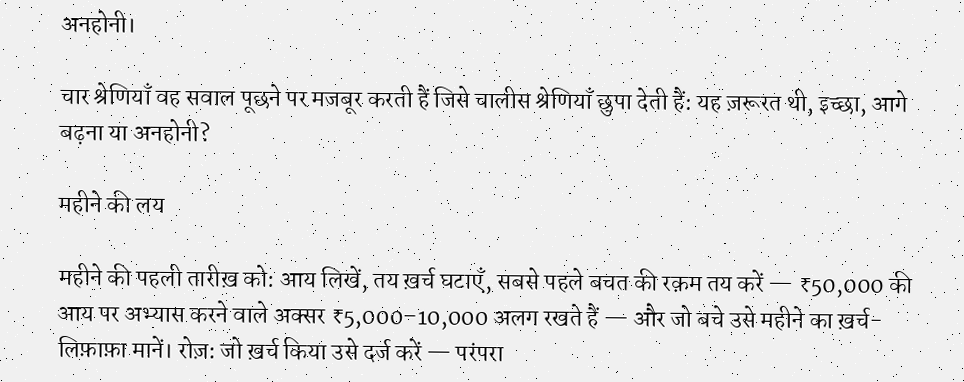अनहोनी।

चार श्रेणियाँ वह सवाल पूछने पर मजबूर करती हैं जिसे चालीस श्रेणियाँ छुपा देती हैं: यह ज़रूरत थी, इच्छा, आगे बढ़ना या अनहोनी?

महीने की लय

महीने की पहली तारीख़ को: आय लिखें, तय ख़र्च घटाएँ, सबसे पहले बचत की रक़म तय करें — ₹50,000 की आय पर अभ्यास करने वाले अक्सर ₹5,000–10,000 अलग रखते हैं — और जो बचे उसे महीने का ख़र्च-लिफ़ाफ़ा मानें। रोज़: जो ख़र्च किया उसे दर्ज करें — परंपरा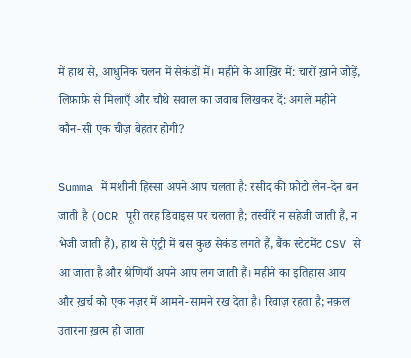में हाथ से, आधुनिक चलन में सेकंडों में। महीने के आख़िर में: चारों ख़ाने जोड़ें, लिफ़ाफ़े से मिलाएँ और चौथे सवाल का जवाब लिखकर दें: अगले महीने कौन-सी एक चीज़ बेहतर होगी?

Summa में मशीनी हिस्सा अपने आप चलता है: रसीद की फ़ोटो लेन-देन बन जाती है (OCR पूरी तरह डिवाइस पर चलता है; तस्वीरें न सहेजी जाती हैं, न भेजी जाती हैं), हाथ से एंट्री में बस कुछ सेकंड लगते हैं, बैंक स्टेटमेंट CSV से आ जाता है और श्रेणियाँ अपने आप लग जाती हैं। महीने का इतिहास आय और ख़र्च को एक नज़र में आमने-सामने रख देता है। रिवाज़ रहता है; नक़ल उतारना ख़त्म हो जाता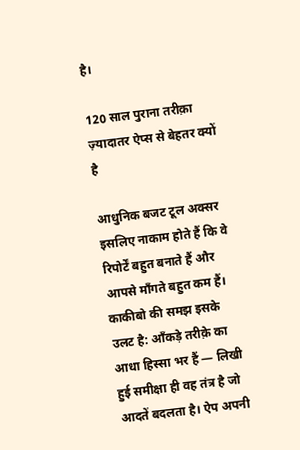है।

120 साल पुराना तरीक़ा ज़्यादातर ऐप्स से बेहतर क्यों है

आधुनिक बजट टूल अक्सर इसलिए नाकाम होते हैं कि वे रिपोर्टें बहुत बनाते हैं और आपसे माँगते बहुत कम हैं। काकीबो की समझ इसके उलट है: आँकड़े तरीक़े का आधा हिस्सा भर हैं — लिखी हुई समीक्षा ही वह तंत्र है जो आदतें बदलता है। ऐप अपनी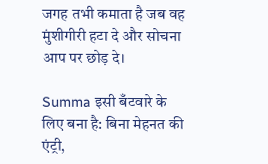जगह तभी कमाता है जब वह मुंशीगीरी हटा दे और सोचना आप पर छोड़ दे।

Summa इसी बँटवारे के लिए बना है: बिना मेहनत की एंट्री,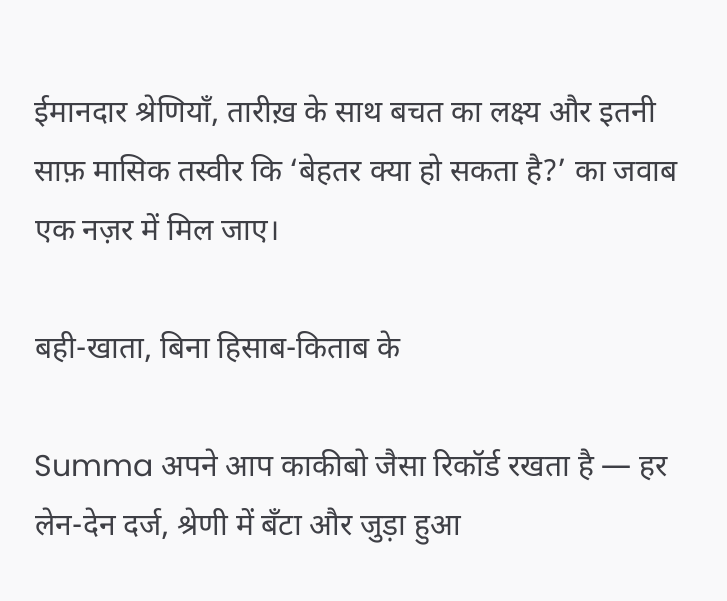ईमानदार श्रेणियाँ, तारीख़ के साथ बचत का लक्ष्य और इतनी साफ़ मासिक तस्वीर कि ‘बेहतर क्या हो सकता है?’ का जवाब एक नज़र में मिल जाए।

बही-खाता, बिना हिसाब-किताब के

Summa अपने आप काकीबो जैसा रिकॉर्ड रखता है — हर लेन-देन दर्ज, श्रेणी में बँटा और जुड़ा हुआ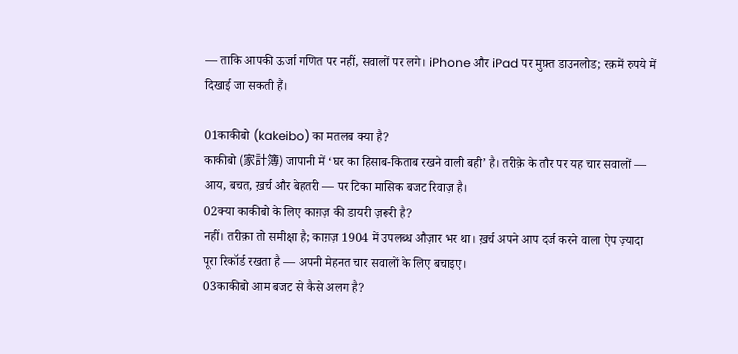— ताकि आपकी ऊर्जा गणित पर नहीं, सवालों पर लगे। iPhone और iPad पर मुफ़्त डाउनलोड; रक़में रुपये में दिखाई जा सकती हैं।

01काकीबो (kakeibo) का मतलब क्या है?
काकीबो (家計簿) जापानी में ‘घर का हिसाब-किताब रखने वाली बही’ है। तरीक़े के तौर पर यह चार सवालों — आय, बचत, ख़र्च और बेहतरी — पर टिका मासिक बजट रिवाज़ है।
02क्या काकीबो के लिए काग़ज़ की डायरी ज़रूरी है?
नहीं। तरीक़ा तो समीक्षा है; काग़ज़ 1904 में उपलब्ध औज़ार भर था। ख़र्च अपने आप दर्ज करने वाला ऐप ज़्यादा पूरा रिकॉर्ड रखता है — अपनी मेहनत चार सवालों के लिए बचाइए।
03काकीबो आम बजट से कैसे अलग है?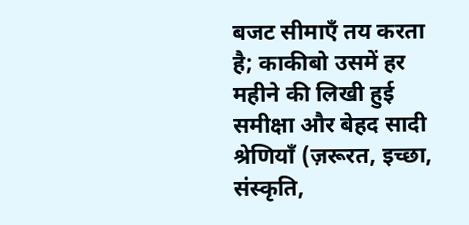बजट सीमाएँ तय करता है; काकीबो उसमें हर महीने की लिखी हुई समीक्षा और बेहद सादी श्रेणियाँ (ज़रूरत, इच्छा, संस्कृति,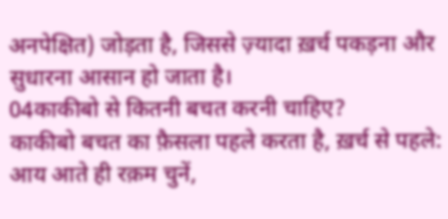अनपेक्षित) जोड़ता है, जिससे ज़्यादा ख़र्च पकड़ना और सुधारना आसान हो जाता है।
04काकीबो से कितनी बचत करनी चाहिए?
काकीबो बचत का फ़ैसला पहले करता है, ख़र्च से पहले: आय आते ही रक़म चुनें,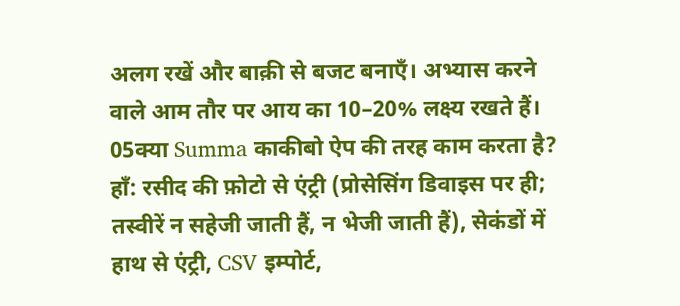अलग रखें और बाक़ी से बजट बनाएँ। अभ्यास करने वाले आम तौर पर आय का 10–20% लक्ष्य रखते हैं।
05क्या Summa काकीबो ऐप की तरह काम करता है?
हाँ: रसीद की फ़ोटो से एंट्री (प्रोसेसिंग डिवाइस पर ही; तस्वीरें न सहेजी जाती हैं, न भेजी जाती हैं), सेकंडों में हाथ से एंट्री, CSV इम्पोर्ट,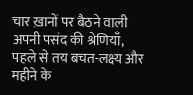चार ख़ानों पर बैठने वाली अपनी पसंद की श्रेणियाँ, पहले से तय बचत-लक्ष्य और महीने के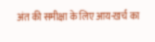अंत की समीक्षा के लिए आय-ख़र्च का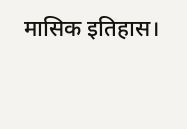मासिक इतिहास।